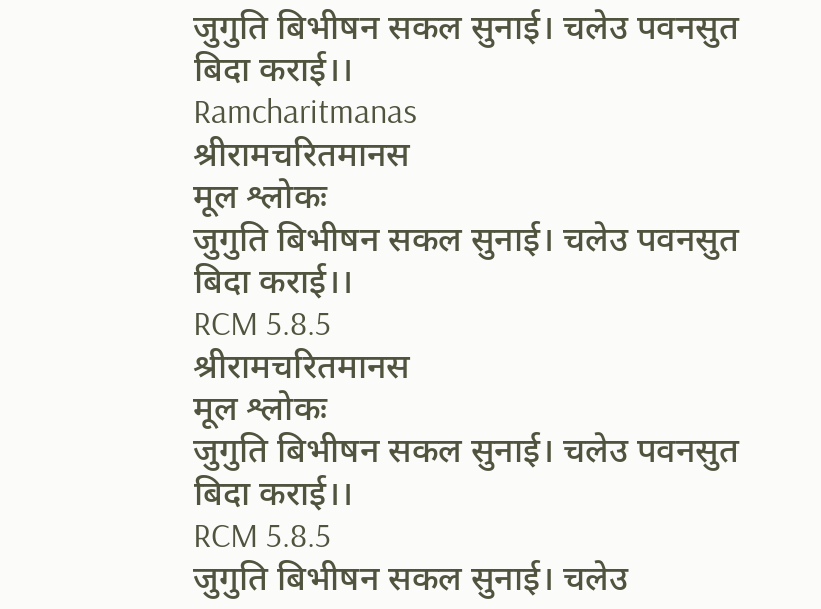जुगुति बिभीषन सकल सुनाई। चलेउ पवनसुत बिदा कराई।।
Ramcharitmanas
श्रीरामचरितमानस
मूल श्लोकः
जुगुति बिभीषन सकल सुनाई। चलेउ पवनसुत बिदा कराई।।
RCM 5.8.5
श्रीरामचरितमानस
मूल श्लोकः
जुगुति बिभीषन सकल सुनाई। चलेउ पवनसुत बिदा कराई।।
RCM 5.8.5
जुगुति बिभीषन सकल सुनाई। चलेउ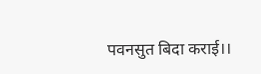पवनसुत बिदा कराई।।